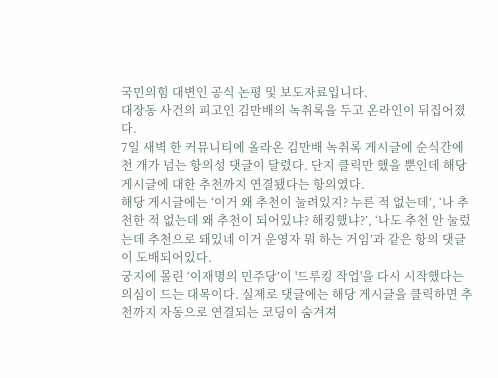국민의힘 대변인 공식 논평 및 보도자료입니다.
대장동 사건의 피고인 김만배의 녹취록을 두고 온라인이 뒤집어졌다.
7일 새벽 한 커뮤니티에 올라온 김만배 녹취록 게시글에 순식간에 천 개가 넘는 항의성 댓글이 달렸다. 단지 클릭만 했을 뿐인데 해당 게시글에 대한 추천까지 연결됐다는 항의였다.
해당 게시글에는 ‘이거 왜 추천이 눌려있지? 누른 적 없는데’, ‘나 추천한 적 없는데 왜 추천이 되어있냐? 해킹했냐?’, ‘나도 추천 안 눌렀는데 추천으로 돼있네 이거 운영자 뭐 하는 거임’과 같은 항의 댓글이 도배되어있다.
궁지에 몰린 ‘이재명의 민주당’이 '드루킹 작업'을 다시 시작했다는 의심이 드는 대목이다. 실제로 댓글에는 해당 게시글을 클릭하면 추천까지 자동으로 연결되는 코딩이 숨겨져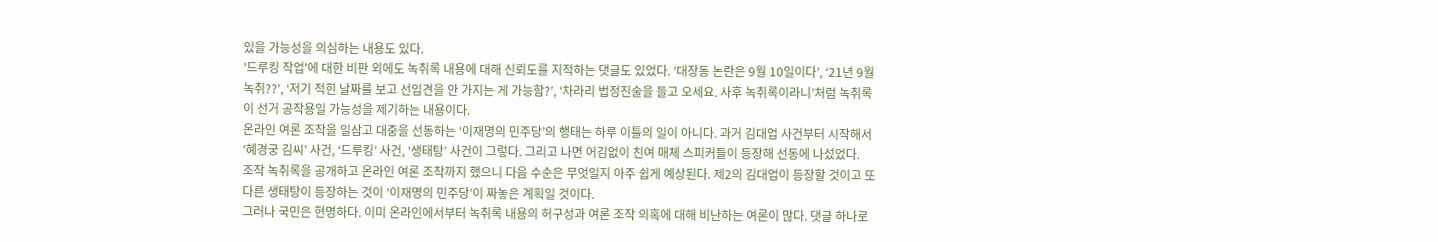있을 가능성을 의심하는 내용도 있다.
'드루킹 작업'에 대한 비판 외에도 녹취록 내용에 대해 신뢰도를 지적하는 댓글도 있었다. ‘대장동 논란은 9월 10일이다’, ‘21년 9월 녹취??’, ‘저기 적힌 날짜를 보고 선입견을 안 가지는 게 가능함?’, ‘차라리 법정진술을 들고 오세요. 사후 녹취록이라니’처럼 녹취록이 선거 공작용일 가능성을 제기하는 내용이다.
온라인 여론 조작을 일삼고 대중을 선동하는 ‘이재명의 민주당’의 행태는 하루 이틀의 일이 아니다. 과거 김대업 사건부터 시작해서 ‘혜경궁 김씨’ 사건, ‘드루킹’ 사건, ‘생태탕’ 사건이 그렇다. 그리고 나면 어김없이 친여 매체 스피커들이 등장해 선동에 나섰었다.
조작 녹취록을 공개하고 온라인 여론 조작까지 했으니 다음 수순은 무엇일지 아주 쉽게 예상된다. 제2의 김대업이 등장할 것이고 또 다른 생태탕이 등장하는 것이 ‘이재명의 민주당’이 짜놓은 계획일 것이다.
그러나 국민은 현명하다. 이미 온라인에서부터 녹취록 내용의 허구성과 여론 조작 의혹에 대해 비난하는 여론이 많다. 댓글 하나로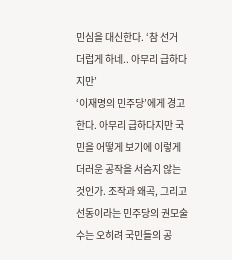민심을 대신한다. ‘참 선거 더럽게 하네.. 아무리 급하다지만’
‘이재명의 민주당’에게 경고한다. 아무리 급하다지만 국민을 어떻게 보기에 이렇게 더러운 공작을 서슴지 않는 것인가. 조작과 왜곡, 그리고 선동이라는 민주당의 권모술수는 오히려 국민들의 공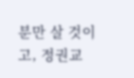분만 살 것이고, 정권교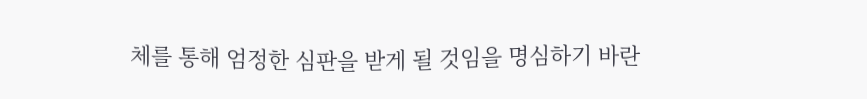체를 통해 엄정한 심판을 받게 될 것임을 명심하기 바란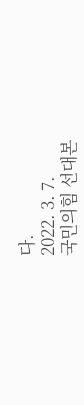다.
2022. 3. 7.
국민의힘 선대본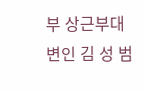부 상근부대변인 김 성 범